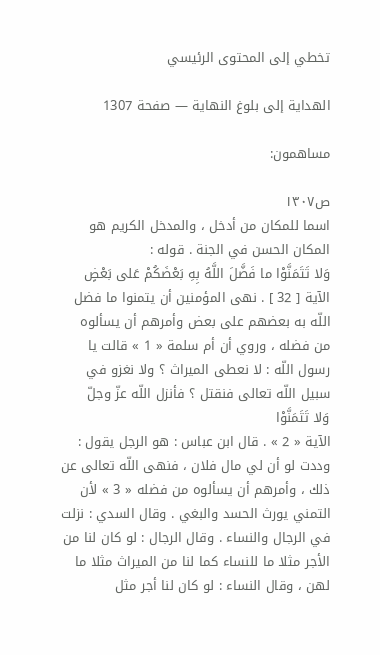تخطي إلى المحتوى الرئيسي

الهداية إلى بلوغ النهاية — صفحة 1307

مساهمون:

ص١٣٠٧
اسما للمكان من أدخل ، والمدخل الكريم هو المكان الحسن في الجنة . قوله :
وَلا تَتَمَنَّوْا ما فَضَّلَ اللَّهُ بِهِ بَعْضَكُمْ عَلى بَعْضٍ
الآية [ 32 ] . نهى المؤمنين أن يتمنوا ما فضل اللّه به بعضهم على بعض وأمرهم أن يسألوه من فضله ، وروي أن أم سلمة « 1 » قالت يا رسول اللّه : لا نعطى الميراث ؟ ولا نغزو في سبيل اللّه تعالى فنقتل ؟ فأنزل اللّه عزّ وجلّ
وَلا تَتَمَنَّوْا
الآية « 2 » . قال ابن عباس : هو الرجل يقول : وددت لو أن لي مال فلان ، فنهى اللّه تعالى عن ذلك ، وأمرهم أن يسألوه من فضله « 3 » لأن التمني يورث الحسد والبغي . وقال السدي : نزلت في الرجال والنساء . وقال الرجال : لو كان لنا من الأجر مثلا ما للنساء كما لنا من الميراث مثلا ما لهن ، وقال النساء : لو كان لنا أجر مثل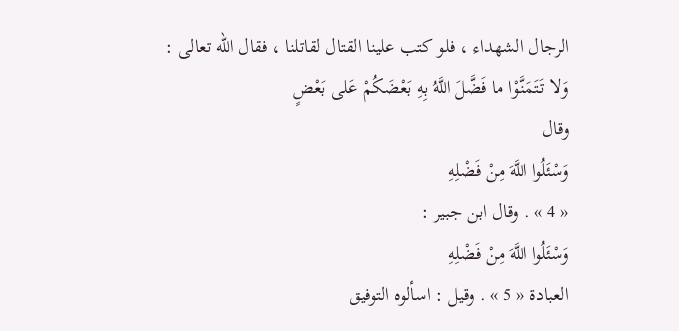الرجال الشهداء ، فلو كتب علينا القتال لقاتلنا ، فقال اللّه تعالى :
وَلا تَتَمَنَّوْا ما فَضَّلَ اللَّهُ بِهِ بَعْضَكُمْ عَلى بَعْضٍ
وقال
وَسْئَلُوا اللَّهَ مِنْ فَضْلِهِ
« 4 » . وقال ابن جبير :
وَسْئَلُوا اللَّهَ مِنْ فَضْلِهِ
العبادة « 5 » . وقيل : اسألوه التوفيق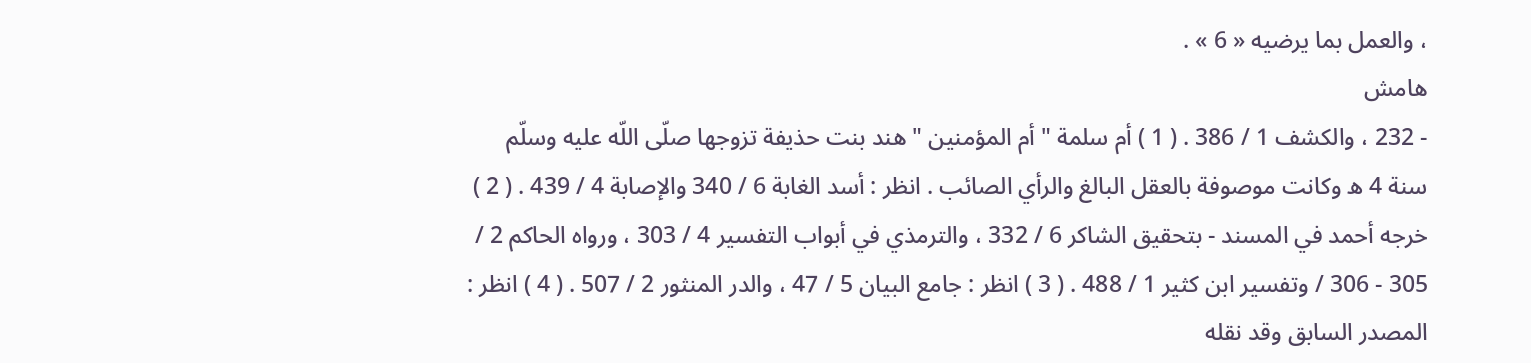، والعمل بما يرضيه « 6 » .
هامش
- 232 ، والكشف 1 / 386 . ( 1 ) أم سلمة " أم المؤمنين " هند بنت حذيفة تزوجها صلّى اللّه عليه وسلّم سنة 4 ه وكانت موصوفة بالعقل البالغ والرأي الصائب . انظر : أسد الغابة 6 / 340 والإصابة 4 / 439 . ( 2 ) خرجه أحمد في المسند - بتحقيق الشاكر 6 / 332 ، والترمذي في أبواب التفسير 4 / 303 ، ورواه الحاكم 2 / 305 - 306 / وتفسير ابن كثير 1 / 488 . ( 3 ) انظر : جامع البيان 5 / 47 ، والدر المنثور 2 / 507 . ( 4 ) انظر : المصدر السابق وقد نقله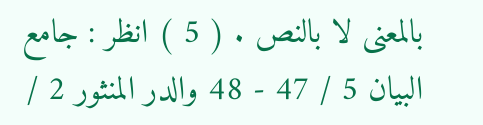بالمعنى لا بالنص . ( 5 ) انظر : جامع البيان 5 / 47 - 48 والدر المنثور 2 /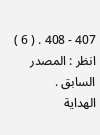407 - 408 . ( 6 ) انظر : المصدر السابق .
الهداية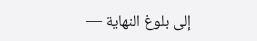إلى بلوغ النهاية —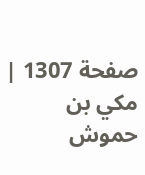صفحة 1307 | مكي بن حموش